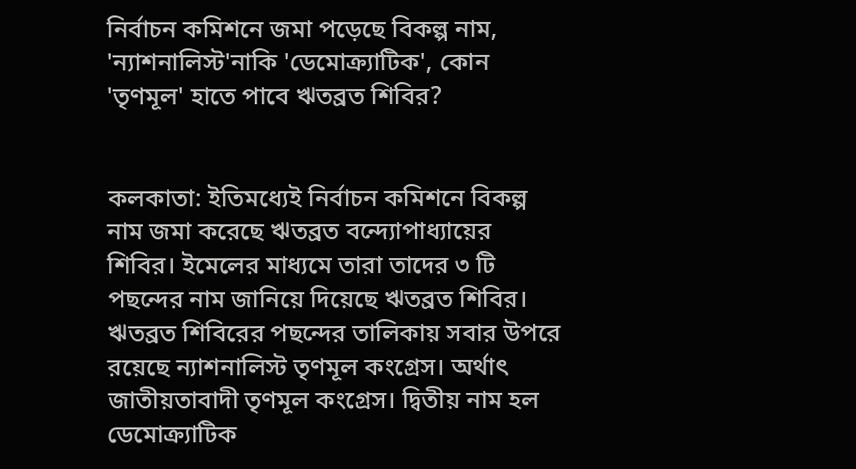নির্বাচন কমিশনে জমা পড়েছে বিকল্প নাম, 'ন্যাশনালিস্ট'নাকি 'ডেমোক্র্যাটিক', কোন 'তৃণমূল' হাতে পাবে ঋতব্রত শিবির?


কলকাতা: ইতিমধ্যেই নির্বাচন কমিশনে বিকল্প নাম জমা করেছে ঋতব্রত বন্দ্যোপাধ্যায়ের শিবির। ইমেলের মাধ্যমে তারা তাদের ৩ টি পছন্দের নাম জানিয়ে দিয়েছে ঋতব্রত শিবির। ঋতব্রত শিবিরের পছন্দের তালিকায় সবার উপরে রয়েছে ন্যাশনালিস্ট তৃণমূল কংগ্রেস। অর্থাৎ জাতীয়তাবাদী তৃণমূল কংগ্রেস। দ্বিতীয় নাম হল ডেমোক্র্যাটিক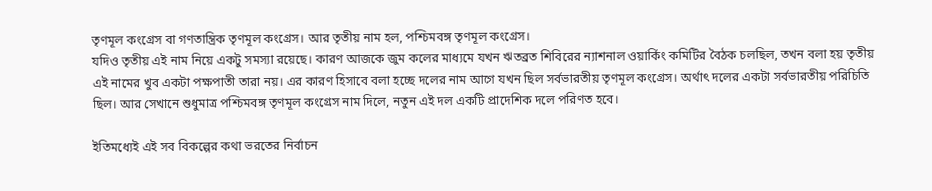তৃণমূল কংগ্রেস বা গণতান্ত্রিক তৃণমূল কংগ্রেস। আর তৃতীয় নাম হল, পশ্চিমবঙ্গ তৃণমূল কংগ্রেস।
যদিও তৃতীয় এই নাম নিয়ে একটু সমস্যা রয়েছে। কারণ আজকে জুম কলের মাধ্যমে যখন ঋতব্রত শিবিরের ন্যাশনাল ওয়ার্কিং কমিটির বৈঠক চলছিল, তখন বলা হয় তৃতীয় এই নামের খুব একটা পক্ষপাতী তারা নয়। এর কারণ হিসাবে বলা হচ্ছে দলের নাম আগে যখন ছিল সর্বভারতীয় তৃণমূল কংগ্রেস। অর্থাৎ দলের একটা সর্বভারতীয় পরিচিতি ছিল। আর সেখানে শুধুমাত্র পশ্চিমবঙ্গ তৃণমূল কংগ্রেস নাম দিলে, নতুন এই দল একটি প্রাদেশিক দলে পরিণত হবে।

ইতিমধ্যেই এই সব বিকল্পের কথা ভরতের নির্বাচন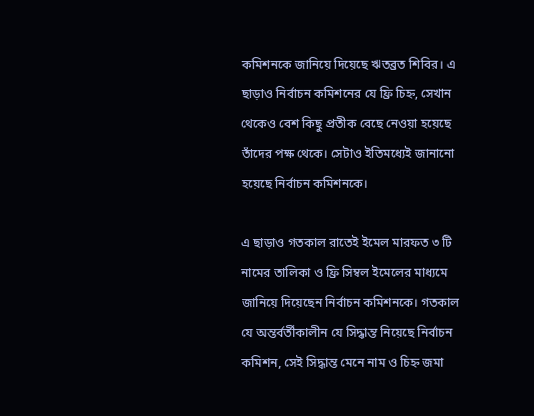কমিশনকে জানিয়ে দিয়েছে ঋতব্রত শিবির। এ ছাড়াও নির্বাচন কমিশনের যে ফ্রি চিহ্ন, সেখান থেকেও বেশ কিছু প্রতীক বেছে নেওয়া হয়েছে তাঁদের পক্ষ থেকে। সেটাও ইতিমধ্যেই জানানো হয়েছে নির্বাচন কমিশনকে।

এ ছাড়াও গতকাল রাতেই ইমেল মারফত ৩ টি নামের তালিকা ও ফ্রি সিম্বল ইমেলের মাধ্যমে জানিয়ে দিয়েছেন নির্বাচন কমিশনকে। গতকাল যে অন্তর্বর্তীকালীন যে সিদ্ধান্ত নিয়েছে নির্বাচন কমিশন, সেই সিদ্ধান্ত মেনে নাম ও চিহ্ন জমা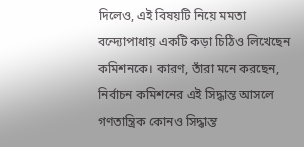দিলেও, এই বিষয়টি নিয়ে মমতা বন্দ্যোপাধায় একটি কড়া চিঠিও লিখেছেন কমিশনকে। কারণ, তাঁরা মনে করছেন, নির্বাচন কমিশনের এই সিদ্ধান্ত আসলে গণতান্ত্রিক কোনও সিদ্ধান্ত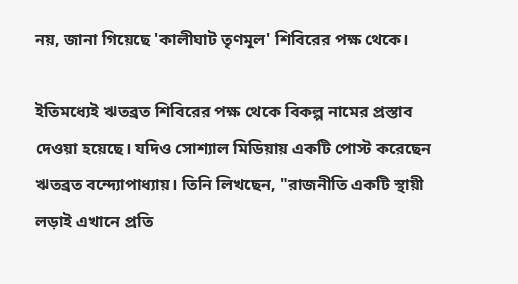নয়, জানা গিয়েছে 'কালীঘাট তৃণমূল' শিবিরের পক্ষ থেকে।

ইতিমধ্যেই ঋতব্রত শিবিরের পক্ষ থেকে বিকল্প নামের প্রস্তাব দেওয়া হয়েছে। যদিও সোশ্যাল মিডিয়ায় একটি পোস্ট করেছেন ঋতব্রত বন্দ্যোপাধ্যায়। তিনি লিখছেন, "রাজনীতি একটি স্থায়ী লড়াই এখানে প্রতি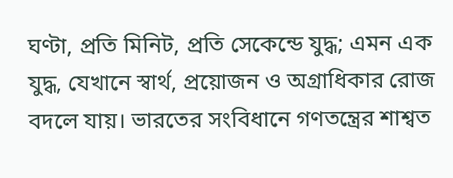ঘণ্টা, প্রতি মিনিট, প্রতি সেকেন্ডে যুদ্ধ; এমন এক যুদ্ধ, যেখানে স্বার্থ, প্রয়োজন ও অগ্রাধিকার রোজ বদলে যায়। ভারতের সংবিধানে গণতন্ত্রের শাশ্বত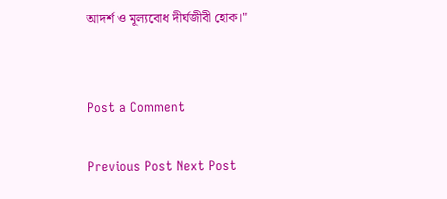আদর্শ ও মূল্যবোধ দীর্ঘজীবী হোক।"


Post a Comment

Previous Post Next Post